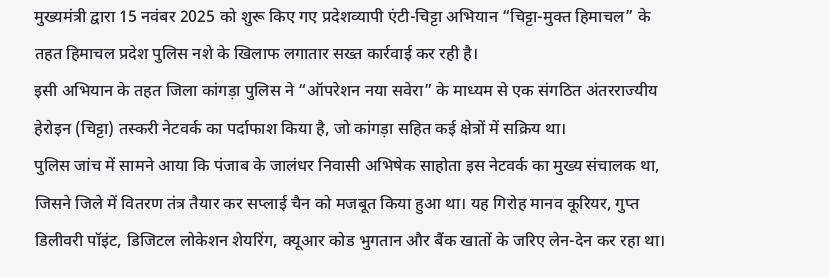मुख्यमंत्री द्वारा 15 नवंबर 2025 को शुरू किए गए प्रदेशव्यापी एंटी-चिट्टा अभियान “चिट्टा-मुक्त हिमाचल” के तहत हिमाचल प्रदेश पुलिस नशे के खिलाफ लगातार सख्त कार्रवाई कर रही है।
इसी अभियान के तहत जिला कांगड़ा पुलिस ने “ऑपरेशन नया सवेरा” के माध्यम से एक संगठित अंतरराज्यीय हेरोइन (चिट्टा) तस्करी नेटवर्क का पर्दाफाश किया है, जो कांगड़ा सहित कई क्षेत्रों में सक्रिय था।
पुलिस जांच में सामने आया कि पंजाब के जालंधर निवासी अभिषेक साहोता इस नेटवर्क का मुख्य संचालक था, जिसने जिले में वितरण तंत्र तैयार कर सप्लाई चैन को मजबूत किया हुआ था। यह गिरोह मानव कूरियर, गुप्त डिलीवरी पॉइंट, डिजिटल लोकेशन शेयरिंग, क्यूआर कोड भुगतान और बैंक खातों के जरिए लेन-देन कर रहा था।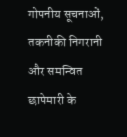गोपनीय सूचनाओं, तकनीकी निगरानी और समन्वित छापेमारी के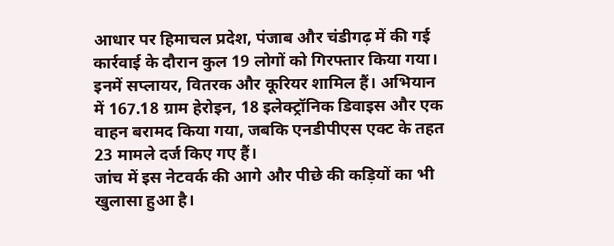आधार पर हिमाचल प्रदेश, पंजाब और चंडीगढ़ में की गई कार्रवाई के दौरान कुल 19 लोगों को गिरफ्तार किया गया। इनमें सप्लायर, वितरक और कूरियर शामिल हैं। अभियान में 167.18 ग्राम हेरोइन, 18 इलेक्ट्रॉनिक डिवाइस और एक वाहन बरामद किया गया, जबकि एनडीपीएस एक्ट के तहत 23 मामले दर्ज किए गए हैं।
जांच में इस नेटवर्क की आगे और पीछे की कड़ियों का भी खुलासा हुआ है।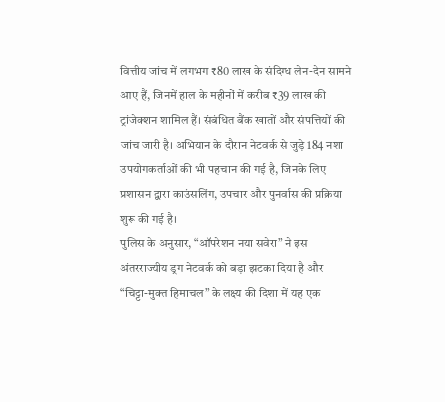वित्तीय जांच में लगभग ₹80 लाख के संदिग्ध लेन-देन सामने आए हैं, जिनमें हाल के महीनों में करीब ₹39 लाख की ट्रांजेक्शन शामिल हैं। संबंधित बैंक खातों और संपत्तियों की जांच जारी है। अभियान के दौरान नेटवर्क से जुड़े 184 नशा उपयोगकर्ताओं की भी पहचान की गई है, जिनके लिए प्रशासन द्वारा काउंसलिंग, उपचार और पुनर्वास की प्रक्रिया शुरू की गई है।
पुलिस के अनुसार, “ऑपरेशन नया सवेरा” ने इस अंतरराज्यीय ड्रग नेटवर्क को बड़ा झटका दिया है और “चिट्टा-मुक्त हिमाचल” के लक्ष्य की दिशा में यह एक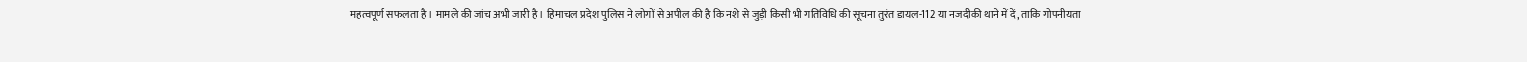महत्वपूर्ण सफलता है। मामले की जांच अभी जारी है। हिमाचल प्रदेश पुलिस ने लोगों से अपील की है कि नशे से जुड़ी किसी भी गतिविधि की सूचना तुरंत डायल-112 या नजदीकी थाने में दें, ताकि गोपनीयता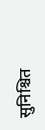सुनिश्चित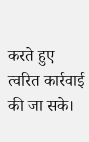करते हुए त्वरित कार्रवाई की जा सके।